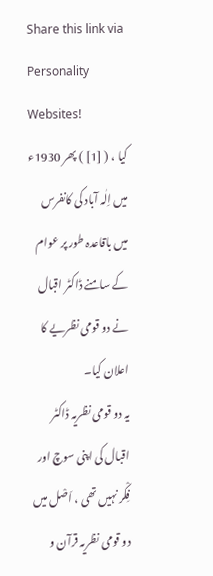Share this link via
Personality Websites!
کیا ، ( [1] ) پھر 1930ء میں اِلٰہ آباد کی کانفرس میں باقاعدہ طور پر عوام کے سامنے ڈاکٹر اقبال نے دو قومی نظریے کا اعلان کیا۔
یہ دو قومی نظریہ ڈاکٹر اقبال کی اپنی سوچ اور فِکْر نہیں تھی ، اَصْل میں دو قومی نظریہ قرآن و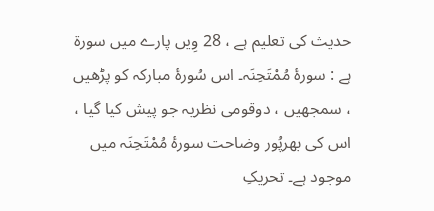حدیث کی تعلیم ہے ، 28 وِیں پارے میں سورۃ ہے : سورۂ مُمْتَحِنَہ۔ اس سُورۂ مبارکہ کو پڑھیں ، سمجھیں ، دوقومی نظریہ جو پیش کیا گیا ، اس کی بھرپُور وضاحت سورۂ مُمْتَحِنَہ میں موجود ہے۔ تحریکِ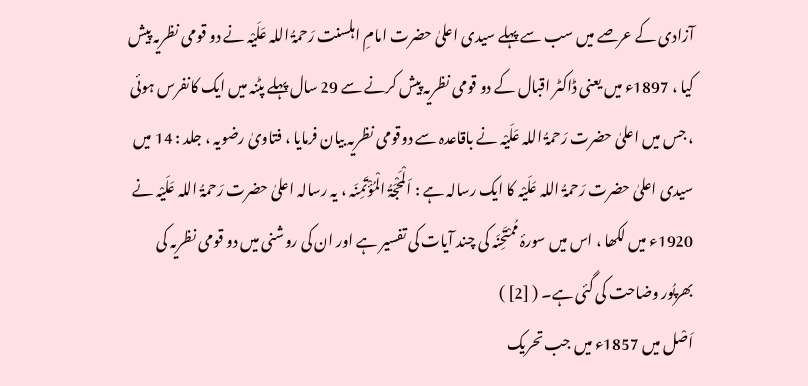آزادی کے عرصے میں سب سے پہلے سیدی اعلیٰ حضرت امامِ اہلسنت رَحمۃُ اللہ عَلَیْہ نے دو قومی نظریہ پیش کیا ، 1897ء میں یعنی ڈاکٹر اقبال کے دو قومی نظریہ پیش کرنے سے 29 سال پہلے پٹنہ میں ایک کانفرس ہوئی ، جس میں اعلیٰ حضرت رَحمۃُ اللہ عَلَیْہ نے باقاعدہ سے دوقومی نظریہ بیان فرمایا ، فتاویٰ رضویہ ، جلد : 14 میں سیدی اعلیٰ حضرت رَحمۃُ اللہ عَلَیْہ کا ایک رسالہ ہے : اَلْمَحْجَۃُ الْمُؤْتَمِنَہ ، یہ رسالہ اعلیٰ حضرت رَحمۃُ اللہ عَلَیْہ نے 1920ء میں لکھا ، اس میں سورۂ مُمْتَحِنَہ کی چند آیات کی تفسیر ہے اور ان کی روشنی میں دو قومی نظریہ کی بھرپُور وضاحت کی گئی ہے۔ ( [2] )
اَصْل میں 1857ء میں جب تحریک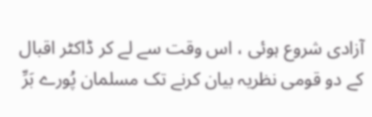آزادی شروع ہوئی ، اس وقت سے لے کر ڈاکٹر اقبال کے دو قومی نظریہ بیان کرنے تک مسلمان پُورے بَرِّ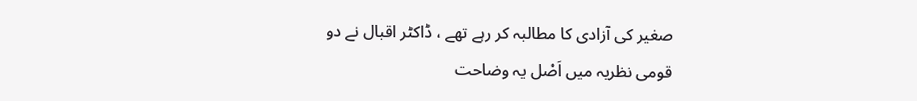صغیر کی آزادی کا مطالبہ کر رہے تھے ، ڈاکٹر اقبال نے دو قومی نظریہ میں اَصْل یہ وضاحت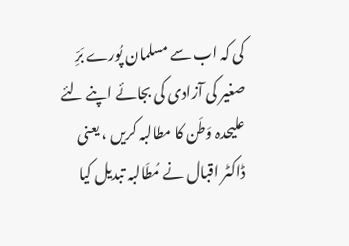کی کہ اب سے مسلمان پُورے بَرِّ صغیر کی آزادی کی بجائے اپنے لئے علیحدہ وَطَن کا مطالبہ کریں ، یعنی ڈاکٹر اقبال نے مُطَالبہ تبدیل کیا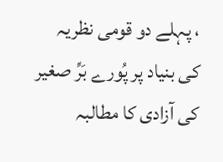، پہلے دو قومی نظریہ کی بنیاد پر پُورے بَرِّ صغیر کی آزادی کا مطالبہ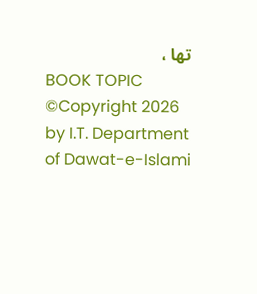تھا ،
BOOK TOPIC
©Copyright 2026 by I.T. Department of Dawat-e-Islami